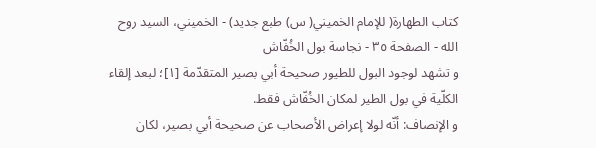كتاب الطهارة( للإمام الخميني( س) طبع جديد) - الخميني، السيد روح الله - الصفحة ٣٥ - نجاسة بول الخُفّاش
و تشهد لوجود البول للطيور صحيحة أبي بصير المتقدّمة [١]؛ لبعد إلقاء الكلّية في بول الطير لمكان الخُفّاش فقط.
و الإنصاف: أنّه لولا إعراض الأصحاب عن صحيحة أبي بصير، لكان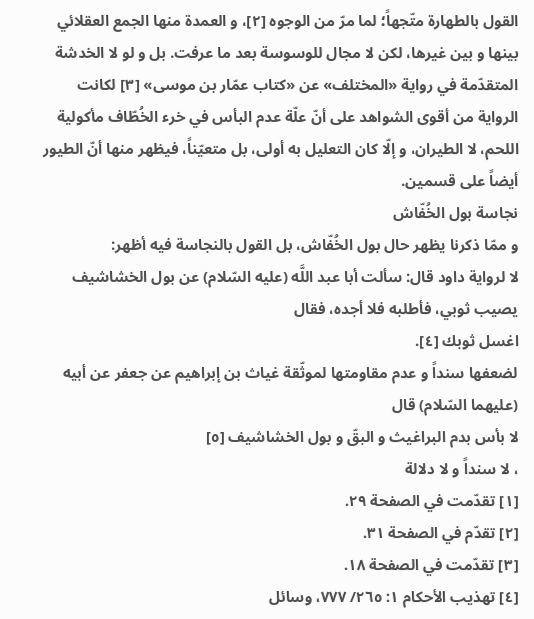القول بالطهارة متّجهاً؛ لما مرّ من الوجوه [٢]، و العمدة منها الجمع العقلائي بينها و بين غيرها، لكن لا مجال للوسوسة بعد ما عرفت. بل و لو لا الخدشة المتقدّمة في رواية «المختلف» عن «كتاب عمّار بن موسى» [٣] لكانت الرواية من أقوى الشواهد على أنّ علّة عدم البأس في خرء الخُطّاف مأكولية اللحم، لا الطيران، و إلّا كان التعليل به أولى، بل متعيّناً، فيظهر منها أنّ الطيور أيضاً على قسمين.
نجاسة بول الخُفّاش
و ممّا ذكرنا يظهر حال بول الخُفّاش، بل القول بالنجاسة فيه أظهر:
لا لرواية داود قال: سألت أبا عبد اللَّه (عليه السّلام) عن بول الخشاشيف يصيب ثوبي، فأطلبه فلا أجده، فقال
اغسل ثوبك [٤].
لضعفها سنداً و عدم مقاومتها لموثّقة غياث بن إبراهيم عن جعفر عن أبيه (عليهما السّلام) قال
لا بأس بدم البراغيث و البقّ و بول الخشاشيف [٥]
، لا سنداً و لا دلالة
[١] تقدّمت في الصفحة ٢٩.
[٢] تقدّم في الصفحة ٣١.
[٣] تقدّمت في الصفحة ١٨.
[٤] تهذيب الأحكام ١: ٢٦٥/ ٧٧٧، وسائل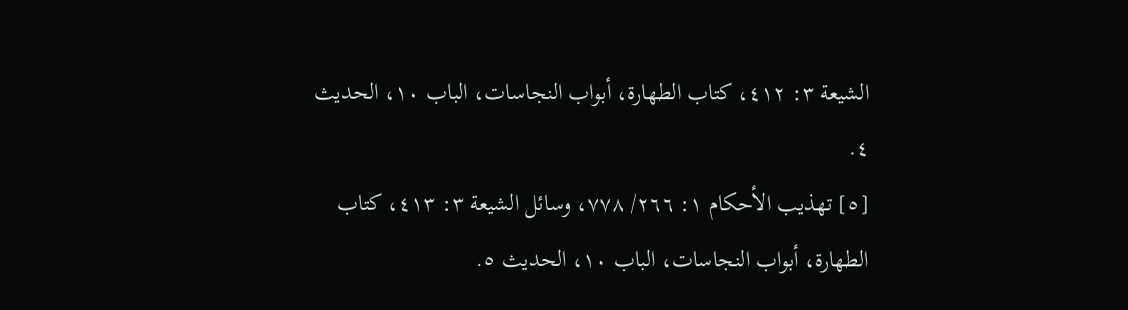الشيعة ٣: ٤١٢، كتاب الطهارة، أبواب النجاسات، الباب ١٠، الحديث ٤.
[٥] تهذيب الأحكام ١: ٢٦٦/ ٧٧٨، وسائل الشيعة ٣: ٤١٣، كتاب الطهارة، أبواب النجاسات، الباب ١٠، الحديث ٥.